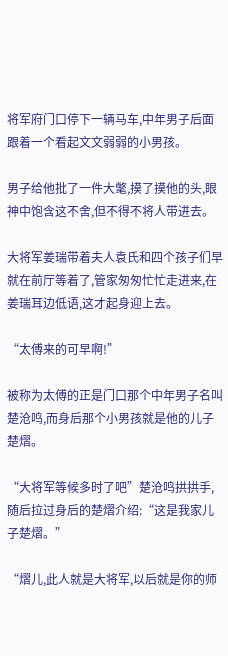将军府门口停下一辆马车,中年男子后面跟着一个看起文文弱弱的小男孩。

男子给他批了一件大氅,摸了摸他的头,眼神中饱含这不舍,但不得不将人带进去。

大将军姜瑞带着夫人袁氏和四个孩子们早就在前厅等着了,管家匆匆忙忙走进来,在姜瑞耳边低语,这才起身迎上去。

“太傅来的可早啊!”

被称为太傅的正是门口那个中年男子名叫楚沧鸣,而身后那个小男孩就是他的儿子楚熠。

“大将军等候多时了吧”楚沧鸣拱拱手,随后拉过身后的楚熠介绍:“这是我家儿子楚熠。”

“熠儿,此人就是大将军,以后就是你的师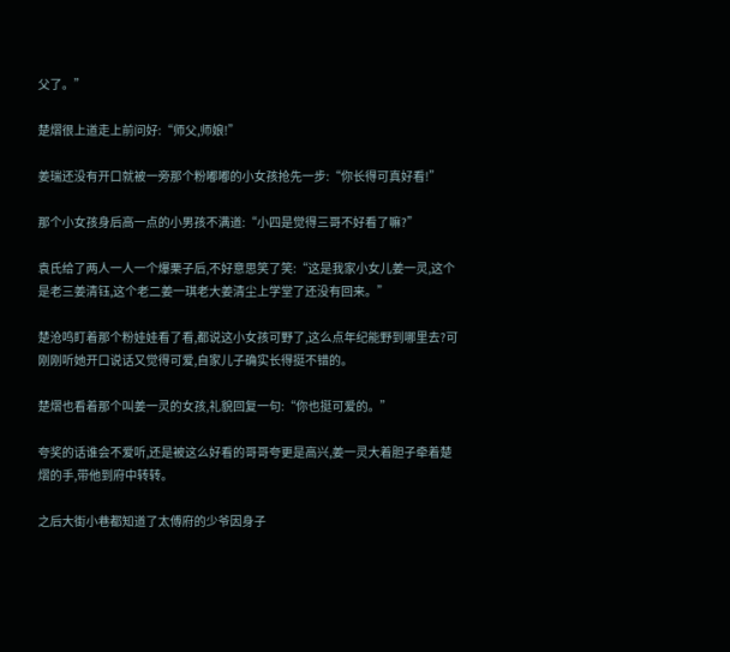父了。”

楚熠很上道走上前问好:“师父,师娘!”

姜瑞还没有开口就被一旁那个粉嘟嘟的小女孩抢先一步:“你长得可真好看!”

那个小女孩身后高一点的小男孩不满道:“小四是觉得三哥不好看了嘛?”

袁氏给了两人一人一个爆栗子后,不好意思笑了笑:“这是我家小女儿姜一灵,这个是老三姜清钰,这个老二姜一琪老大姜清尘上学堂了还没有回来。”

楚沧鸣盯着那个粉娃娃看了看,都说这小女孩可野了,这么点年纪能野到哪里去?可刚刚听她开口说话又觉得可爱,自家儿子确实长得挺不错的。

楚熠也看着那个叫姜一灵的女孩,礼貌回复一句:“你也挺可爱的。”

夸奖的话谁会不爱听,还是被这么好看的哥哥夸更是高兴,姜一灵大着胆子牵着楚熠的手,带他到府中转转。

之后大街小巷都知道了太傅府的少爷因身子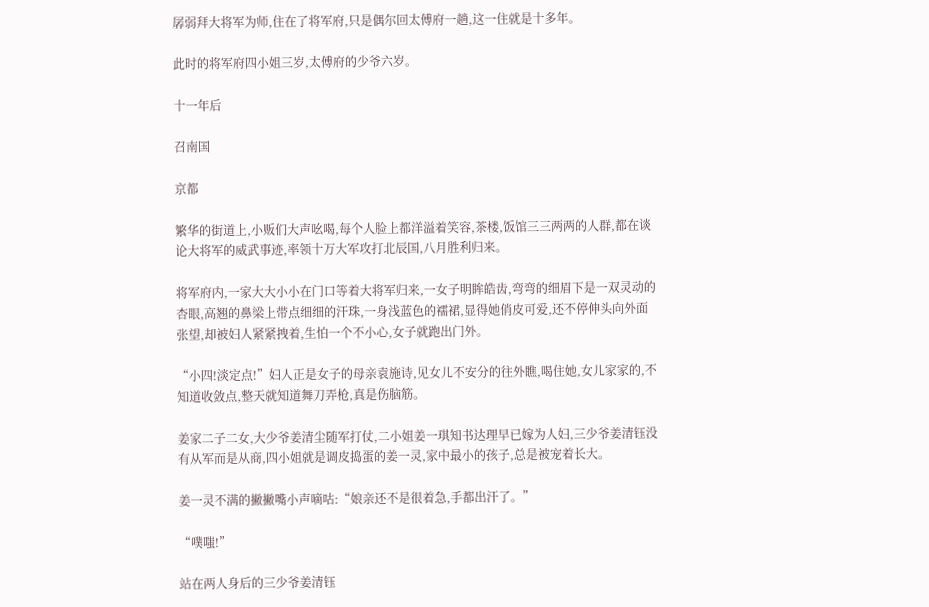孱弱拜大将军为师,住在了将军府,只是偶尔回太傅府一趟,这一住就是十多年。

此时的将军府四小姐三岁,太傅府的少爷六岁。

十一年后

召南国

京都

繁华的街道上,小贩们大声吆喝,每个人脸上都洋溢着笑容,茶楼,饭馆三三两两的人群,都在谈论大将军的威武事迹,率领十万大军攻打北辰国,八月胜利归来。

将军府内,一家大大小小在门口等着大将军归来,一女子明眸皓齿,弯弯的细眉下是一双灵动的杏眼,高翘的鼻梁上带点细细的汗珠,一身浅蓝色的襦裙,显得她俏皮可爱,还不停伸头向外面张望,却被妇人紧紧拽着,生怕一个不小心,女子就跑出门外。

“小四!淡定点!”妇人正是女子的母亲袁施诗,见女儿不安分的往外瞧,喝住她,女儿家家的,不知道收敛点,整天就知道舞刀弄枪,真是伤脑筋。

姜家二子二女,大少爷姜清尘随军打仗,二小姐姜一琪知书达理早已嫁为人妇,三少爷姜清钰没有从军而是从商,四小姐就是调皮捣蛋的姜一灵,家中最小的孩子,总是被宠着长大。

姜一灵不满的撇撇嘴小声嘀咕:“娘亲还不是很着急,手都出汗了。”

“噗嗤!”

站在两人身后的三少爷姜清钰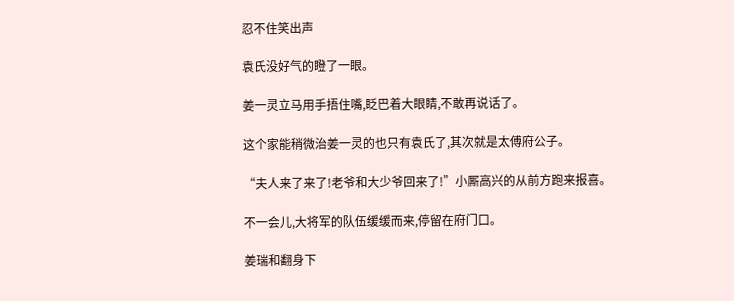忍不住笑出声

袁氏没好气的瞪了一眼。

姜一灵立马用手捂住嘴,眨巴着大眼睛,不敢再说话了。

这个家能稍微治姜一灵的也只有袁氏了,其次就是太傅府公子。

“夫人来了来了!老爷和大少爷回来了!”小厮高兴的从前方跑来报喜。

不一会儿,大将军的队伍缓缓而来,停留在府门口。

姜瑞和翻身下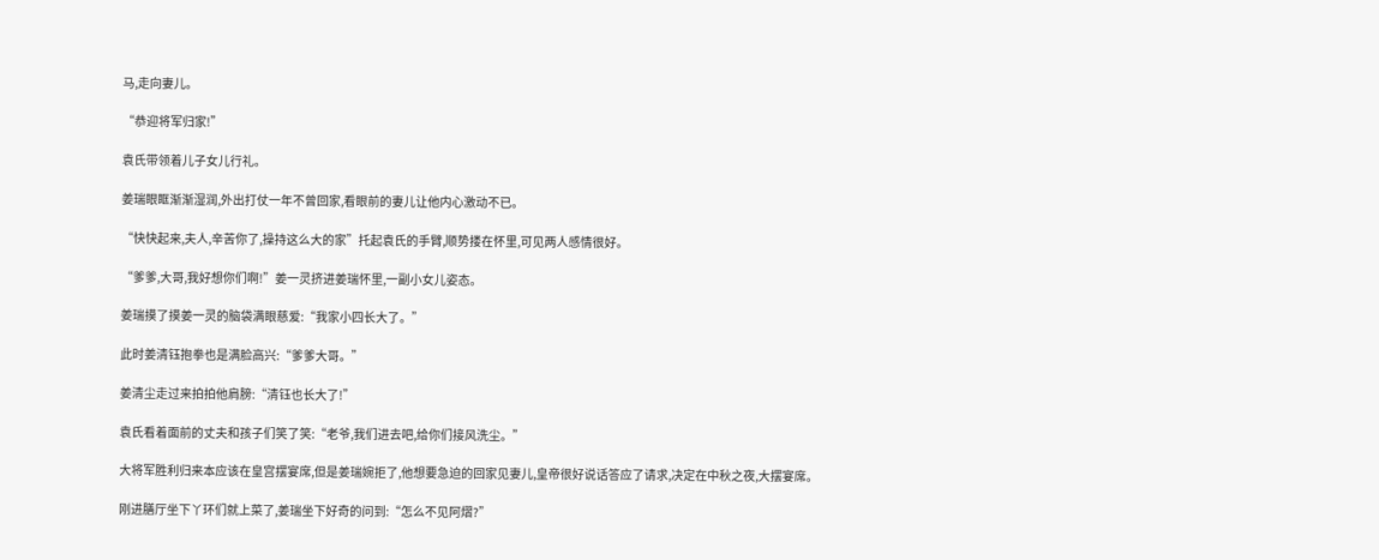马,走向妻儿。

“恭迎将军归家!”

袁氏带领着儿子女儿行礼。

姜瑞眼眶渐渐湿润,外出打仗一年不曾回家,看眼前的妻儿让他内心激动不已。

“快快起来,夫人,辛苦你了,操持这么大的家”托起袁氏的手臂,顺势搂在怀里,可见两人感情很好。

“爹爹,大哥,我好想你们啊!”姜一灵挤进姜瑞怀里,一副小女儿姿态。

姜瑞摸了摸姜一灵的脑袋满眼慈爱:“我家小四长大了。”

此时姜清钰抱拳也是满脸高兴:“爹爹大哥。”

姜清尘走过来拍拍他肩膀:“清钰也长大了!”

袁氏看着面前的丈夫和孩子们笑了笑:“老爷,我们进去吧,给你们接风洗尘。”

大将军胜利归来本应该在皇宫摆宴席,但是姜瑞婉拒了,他想要急迫的回家见妻儿,皇帝很好说话答应了请求,决定在中秋之夜,大摆宴席。

刚进膳厅坐下丫环们就上菜了,姜瑞坐下好奇的问到:“怎么不见阿熠?”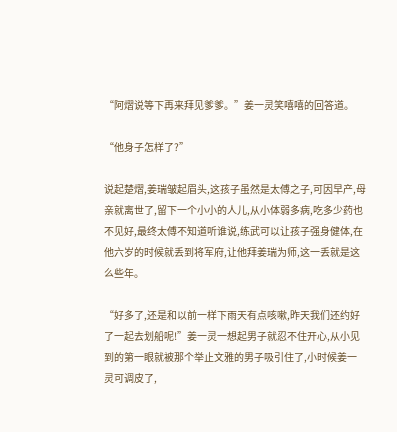“阿熠说等下再来拜见爹爹。”姜一灵笑嘻嘻的回答道。

“他身子怎样了?”

说起楚熠,姜瑞皱起眉头,这孩子虽然是太傅之子,可因早产,母亲就离世了,留下一个小小的人儿,从小体弱多病,吃多少药也不见好,最终太傅不知道听谁说,练武可以让孩子强身健体,在他六岁的时候就丢到将军府,让他拜姜瑞为师,这一丢就是这么些年。

“好多了,还是和以前一样下雨天有点咳嗽,昨天我们还约好了一起去划船呢!”姜一灵一想起男子就忍不住开心,从小见到的第一眼就被那个举止文雅的男子吸引住了,小时候姜一灵可调皮了,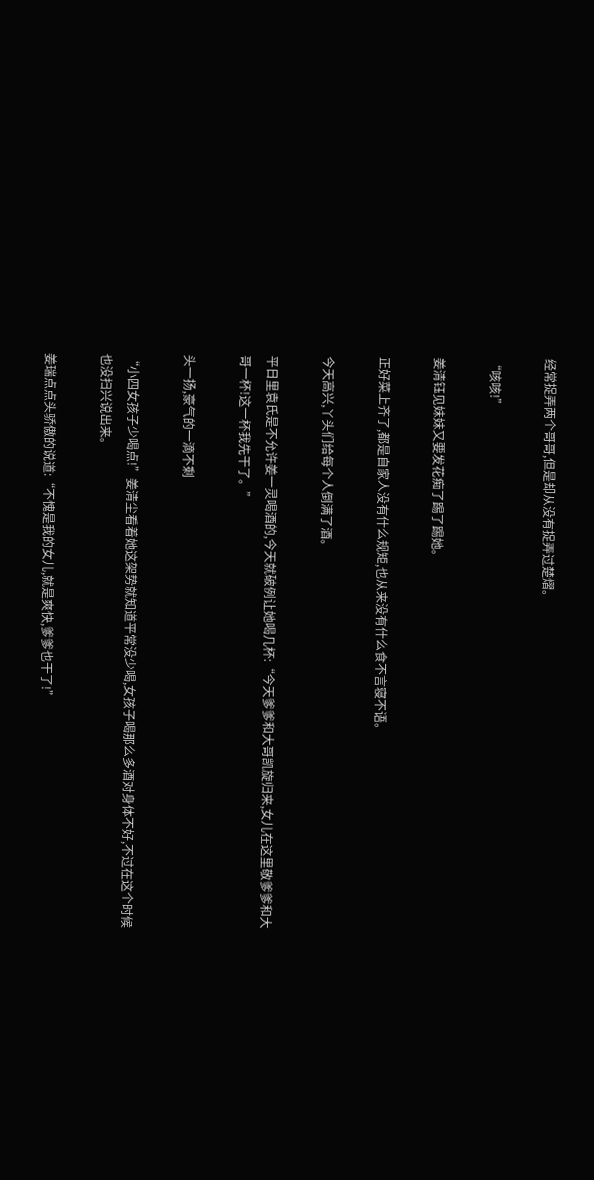经常捉弄两个哥哥,但是却从没有捉弄过楚熠。

“咳咳!”

姜清钰见妹妹又要发花痴了踢了踢她。

正好菜上齐了,都是自家人没有什么规矩,也从来没有什么食不言寝不语。

今天高兴,丫头们给每个人倒满了酒。

平日里袁氏是不允许姜一灵喝酒的,今天就破例让她喝几杯:“今天爹爹和大哥凯旋归来,女儿在这里敬爹爹和大哥一杯!这一杯我先干了。”

头一扬,豪气的一滴不剩

“小四女孩子少喝点!”姜清尘看着她这架势就知道平常没少喝,女孩子喝那么多酒对身体不好,不过在这个时候也没扫兴说出来。

姜瑞点点头骄傲的说道:“不愧是我的女儿,就是爽快,爹爹也干了!”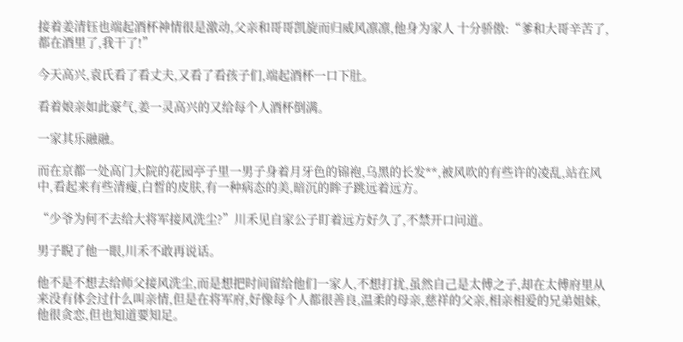接着姜清钰也端起酒杯神情很是激动,父亲和哥哥凯旋而归威风凛凛,他身为家人 十分骄傲:“爹和大哥辛苦了,都在酒里了,我干了!”

今天高兴,袁氏看了看丈夫,又看了看孩子们,端起酒杯一口下肚。

看着娘亲如此豪气,姜一灵高兴的又给每个人酒杯倒满。

一家其乐融融。

而在京都一处高门大院的花园亭子里一男子身着月牙色的锦袍,乌黑的长发**,被风吹的有些许的凌乱,站在风中,看起来有些清瘦,白皙的皮肤,有一种病态的美,暗沉的眸子跳远着远方。

“少爷为何不去给大将军接风洗尘?”川禾见自家公子盯着远方好久了,不禁开口问道。

男子睨了他一眼,川禾不敢再说话。

他不是不想去给师父接风洗尘,而是想把时间留给他们一家人,不想打扰,虽然自己是太傅之子,却在太傅府里从来没有体会过什么叫亲情,但是在将军府,好像每个人都很善良,温柔的母亲,慈祥的父亲,相亲相爱的兄弟姐妹,他很贪恋,但也知道要知足。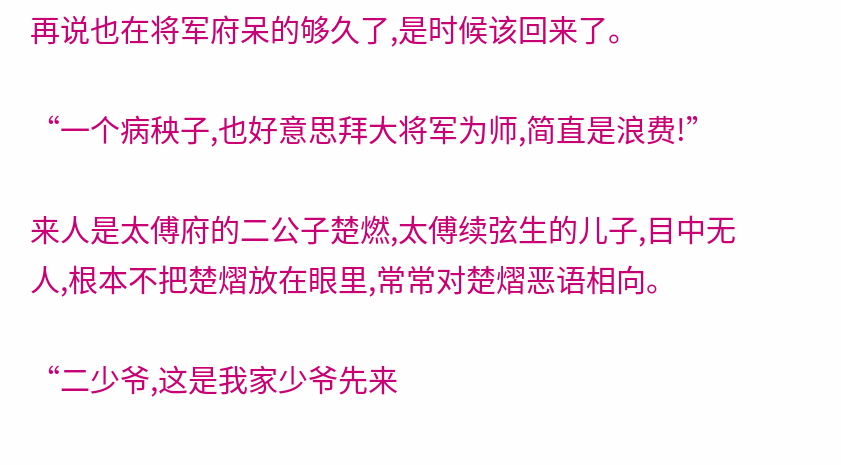再说也在将军府呆的够久了,是时候该回来了。

“一个病秧子,也好意思拜大将军为师,简直是浪费!”

来人是太傅府的二公子楚燃,太傅续弦生的儿子,目中无人,根本不把楚熠放在眼里,常常对楚熠恶语相向。

“二少爷,这是我家少爷先来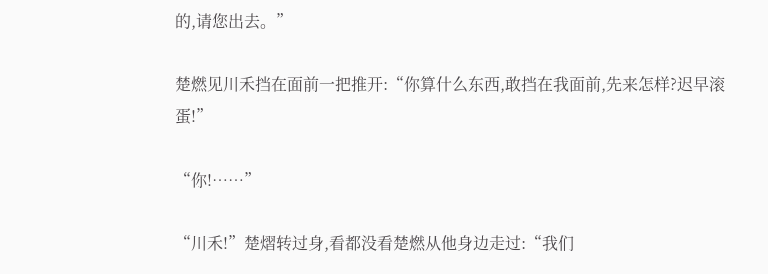的,请您出去。”

楚燃见川禾挡在面前一把推开:“你算什么东西,敢挡在我面前,先来怎样?迟早滚蛋!”

“你!……”

“川禾!”楚熠转过身,看都没看楚燃从他身边走过:“我们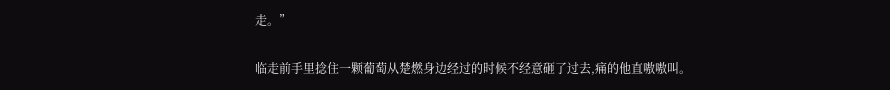走。”

临走前手里捻住一颗葡萄从楚燃身边经过的时候不经意砸了过去,痛的他直嗷嗷叫。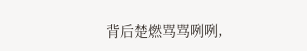背后楚燃骂骂咧咧,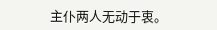主仆两人无动于衷。